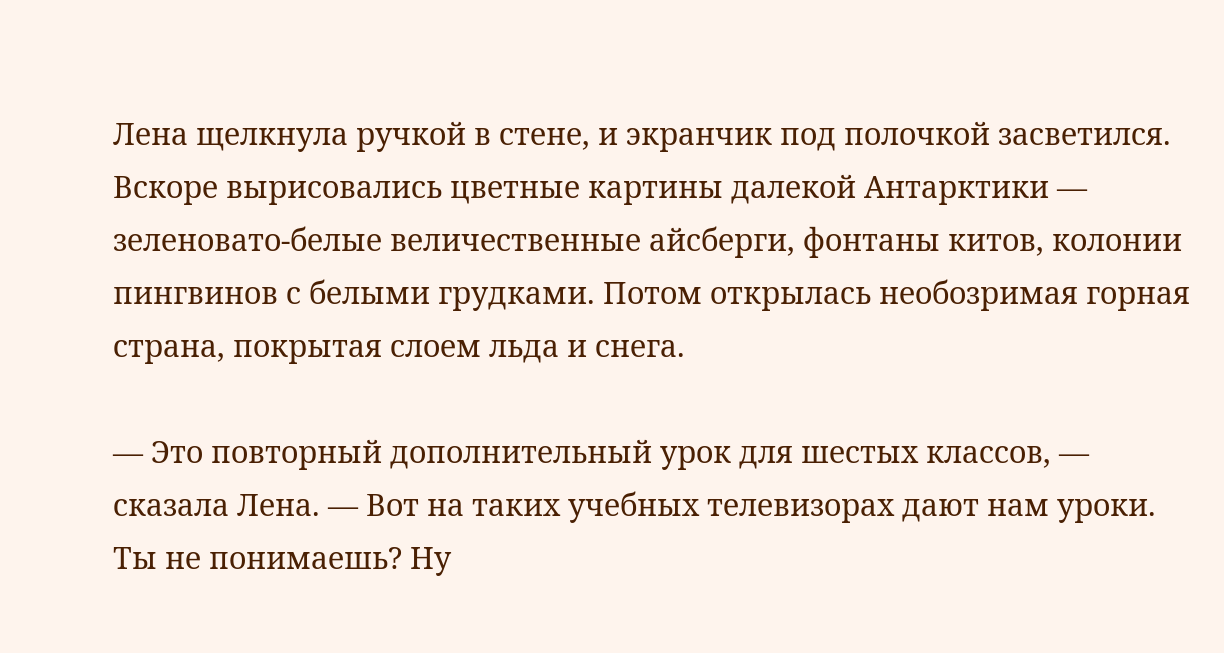Лена щелкнула ручкой в стене, и экранчик под полочкой засветился. Вскоре вырисовались цветные картины далекой Антарктики — зеленовато-белые величественные айсберги, фонтаны китов, колонии пингвинов с белыми грудками. Потом открылась необозримая горная страна, покрытая слоем льда и снега.

— Это повторный дополнительный урок для шестых классов, — сказала Лена. — Вот на таких учебных телевизорах дают нам уроки. Ты не понимаешь? Ну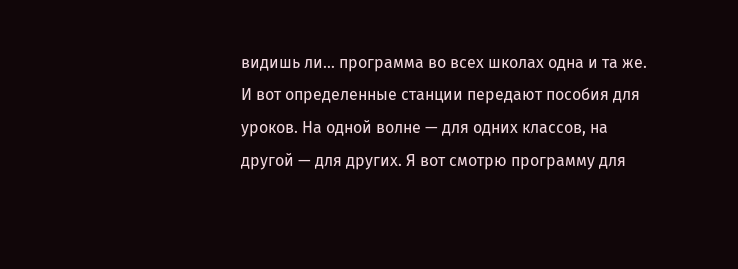видишь ли… программа во всех школах одна и та же. И вот определенные станции передают пособия для уроков. На одной волне — для одних классов, на другой — для других. Я вот смотрю программу для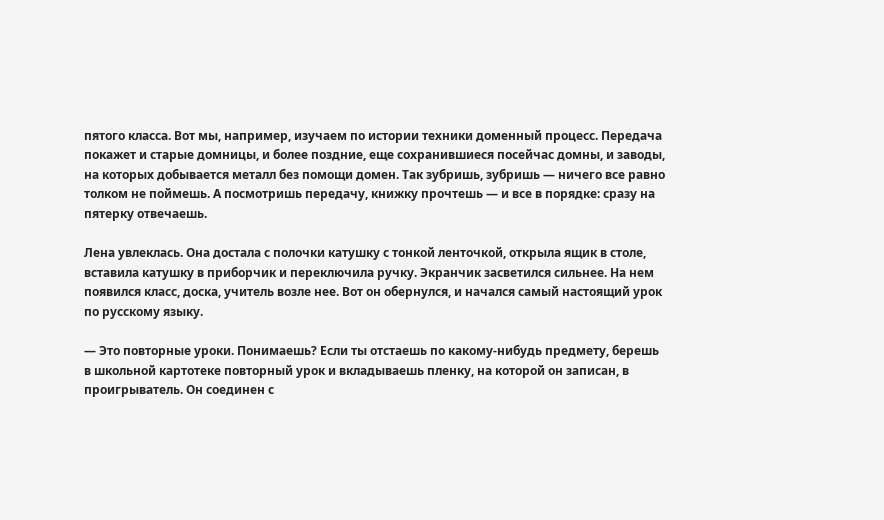пятого класса. Вот мы, например, изучаем по истории техники доменный процесс. Передача покажет и старые домницы, и более поздние, еще сохранившиеся посейчас домны, и заводы, на которых добывается металл без помощи домен. Так зубришь, зубришь — ничего все равно толком не поймешь. А посмотришь передачу, книжку прочтешь — и все в порядке: сразу на пятерку отвечаешь.

Лена увлеклась. Она достала с полочки катушку с тонкой ленточкой, открыла ящик в столе, вставила катушку в приборчик и переключила ручку. Экранчик засветился сильнее. На нем появился класс, доска, учитель возле нее. Вот он обернулся, и начался самый настоящий урок по русскому языку.

— Это повторные уроки. Понимаешь? Если ты отстаешь по какому-нибудь предмету, берешь в школьной картотеке повторный урок и вкладываешь пленку, на которой он записан, в проигрыватель. Он соединен с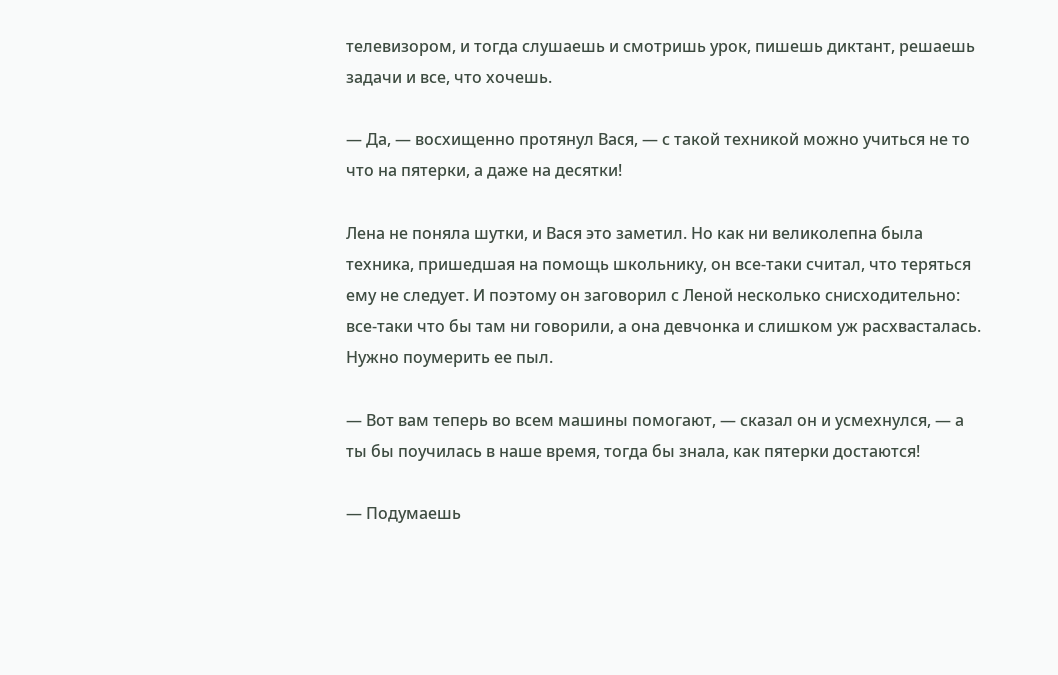телевизором, и тогда слушаешь и смотришь урок, пишешь диктант, решаешь задачи и все, что хочешь.

— Да, — восхищенно протянул Вася, — с такой техникой можно учиться не то что на пятерки, а даже на десятки!

Лена не поняла шутки, и Вася это заметил. Но как ни великолепна была техника, пришедшая на помощь школьнику, он все-таки считал, что теряться ему не следует. И поэтому он заговорил с Леной несколько снисходительно: все-таки что бы там ни говорили, а она девчонка и слишком уж расхвасталась. Нужно поумерить ее пыл.

— Вот вам теперь во всем машины помогают, — сказал он и усмехнулся, — а ты бы поучилась в наше время, тогда бы знала, как пятерки достаются!

— Подумаешь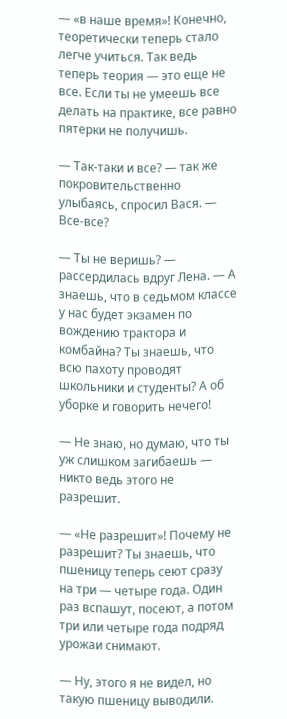— «в наше время»! Конечно, теоретически теперь стало легче учиться. Так ведь теперь теория — это еще не все. Если ты не умеешь все делать на практике, все равно пятерки не получишь.

— Так-таки и все? — так же покровительственно улыбаясь, спросил Вася. — Все-все?

— Ты не веришь? — рассердилась вдруг Лена. — А знаешь, что в седьмом классе у нас будет экзамен по вождению трактора и комбайна? Ты знаешь, что всю пахоту проводят школьники и студенты? А об уборке и говорить нечего!

— Не знаю, но думаю, что ты уж слишком загибаешь — никто ведь этого не разрешит.

— «Не разрешит»! Почему не разрешит? Ты знаешь, что пшеницу теперь сеют сразу на три — четыре года. Один раз вспашут, посеют, а потом три или четыре года подряд урожаи снимают.

— Ну, этого я не видел, но такую пшеницу выводили.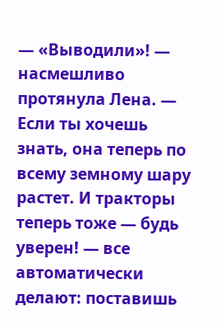— «Выводили»! — насмешливо протянула Лена. — Если ты хочешь знать, она теперь по всему земному шару растет. И тракторы теперь тоже — будь уверен! — все автоматически делают: поставишь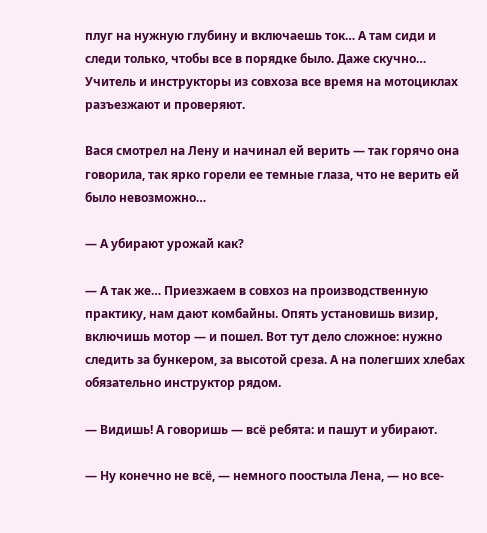плуг на нужную глубину и включаешь ток… А там сиди и следи только, чтобы все в порядке было. Даже скучно… Учитель и инструкторы из совхоза все время на мотоциклах разъезжают и проверяют.

Вася смотрел на Лену и начинал ей верить — так горячо она говорила, так ярко горели ее темные глаза, что не верить ей было невозможно…

— А убирают урожай как?

— А так же… Приезжаем в совхоз на производственную практику, нам дают комбайны. Опять установишь визир, включишь мотор — и пошел. Вот тут дело сложное: нужно следить за бункером, за высотой среза. А на полегших хлебах обязательно инструктор рядом.

— Видишь! А говоришь — всё ребята: и пашут и убирают.

— Ну конечно не всё, — немного поостыла Лена, — но все-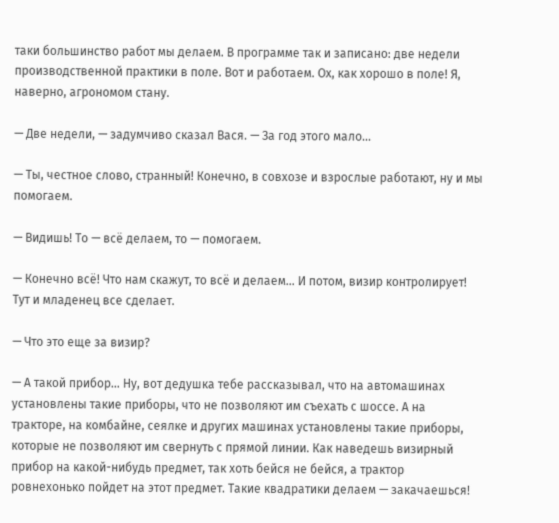таки большинство работ мы делаем. В программе так и записано: две недели производственной практики в поле. Вот и работаем. Ох, как хорошо в поле! Я, наверно, агрономом стану.

— Две недели, — задумчиво сказал Вася. — За год этого мало…

— Ты, честное слово, странный! Конечно, в совхозе и взрослые работают, ну и мы помогаем.

— Видишь! То — всё делаем, то — помогаем.

— Конечно всё! Что нам скажут, то всё и делаем… И потом, визир контролирует! Тут и младенец все сделает.

— Что это еще за визир?

— А такой прибор… Ну, вот дедушка тебе рассказывал, что на автомашинах установлены такие приборы, что не позволяют им съехать с шоссе. А на тракторе, на комбайне, сеялке и других машинах установлены такие приборы, которые не позволяют им свернуть с прямой линии. Как наведешь визирный прибор на какой-нибудь предмет, так хоть бейся не бейся, а трактор ровнехонько пойдет на этот предмет. Такие квадратики делаем — закачаешься!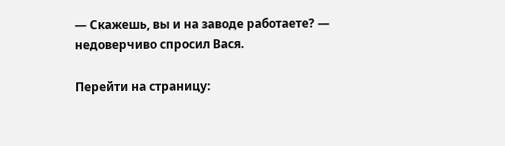— Скажешь, вы и на заводе работаете? — недоверчиво спросил Вася.

Перейти на страницу: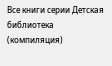Все книги серии Детская библиотека (компиляция)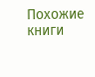Похожие книги